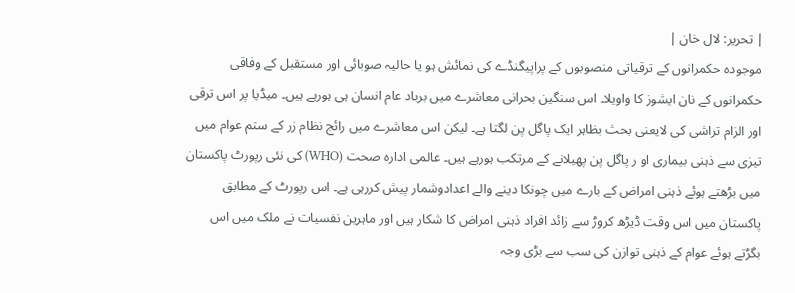| تحریر: لال خان |
موجودہ حکمرانوں کے ترقیاتی منصوبوں کے پراپیگنڈے کی نمائش ہو یا حالیہ صوبائی اور مستقبل کے وفاقی حکمرانوں کے نان ایشوز کا واویلا۔ اس سنگین بحرانی معاشرے میں برباد عام انسان ہی ہورہے ہیں۔ میڈیا پر اس ترقی اور الزام تراشی کی لایعنی بحث بظاہر ایک پاگل پن لگتا ہے۔ لیکن اس معاشرے میں رائج نظام زر کے ستم عوام میں تیزی سے ذہنی بیماری او ر پاگل پن پھیلانے کے مرتکب ہورہے ہیں۔ عالمی ادارہ صحت (WHO) کی نئی رپورٹ پاکستان میں بڑھتے ہوئے ذہنی امراض کے بارے میں چونکا دینے والے اعدادوشمار پیش کررہی ہے۔ اس رپورٹ کے مطابق پاکستان میں اس وقت ڈیڑھ کروڑ سے زائد افراد ذہنی امراض کا شکار ہیں اور ماہرین نفسیات نے ملک میں اس بگڑتے ہوئے عوام کے ذہنی توازن کی سب سے بڑی وجہ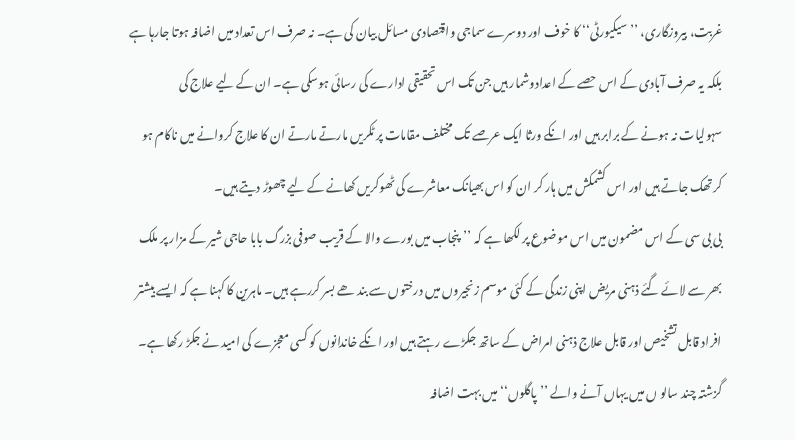غربت، بیروزگاری، ’’سیکیورٹی‘‘ کا خوف اور دوسرے سماجی واقتصادی مسائل بیان کی ہے۔ نہ صرف اس تعداد میں اضافہ ہوتا جارہا ہے بلکہ یہ صرف آبادی کے اس حصے کے اعدادوشمار ہیں جن تک اس تحقیقی ادارے کی رسائی ہوسکی ہے۔ ان کے لیے علاج کی سہولیات نہ ہونے کے برابر ہیں اور انکے ورثا ایک عرصے تک مختلف مقامات پر ٹکریں مارتے مارتے ان کا علاج کروانے میں ناکام ہو کر تھک جاتے ہیں اور اس کشمکش میں ہار کر ان کو اس بھیانک معاشرے کی ٹھوکریں کھانے کے لیے چھوڑ دیتے ہیں۔
بی بی سی کے اس مضمون میں اس موضوع پر لکھا ہے کہ ’’پنجاب میں بورے والا کے قریب صوفی بزرگ بابا حاجی شیر کے مزار پر ملک بھر سے لائے گئے ذہنی مریض اپنی زندگی کے کئی موسم زنجیروں میں درختوں سے بند ھے بسر کررہے ہیں۔ ماہرین کا کہنا ہے کہ ایسے بیشتر افراد قابل تشخیص اور قابل علاج ذہنی امراض کے ساتھ جکڑے رہتے ہیں اور انکے خاندانوں کو کسی معجزے کی امید نے جکڑ رکھا ہے۔ گزشتہ چند سالو ں میں یہاں آنے والے ’’پاگلوں‘‘ میں بہت اضافہ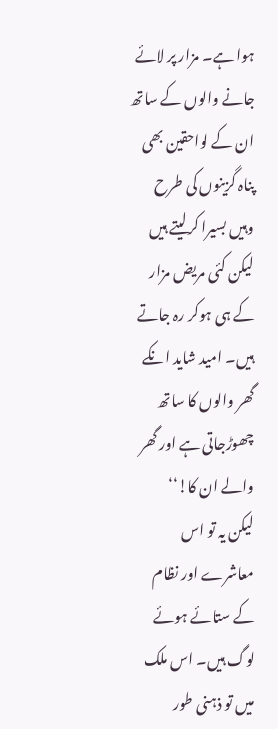ہوا ہے۔ مزار پر لائے جانے والوں کے ساتھ ان کے لواحقین بھی پناہ گزینوں کی طرح وہیں بسیرا کرلیتے ہیں لیکن کئی مریض مزار کے ہی ہوکر رہ جاتے ہیں۔ امید شاید انکے گھر والوں کا ساتھ چھوڑجاتی ہے اور گھر والے ان کا!‘‘
لیکن یہ تو اس معاشرے اور نظام کے ستائے ہوئے لوگ ہیں۔ اس ملک میں تو ذہنی طور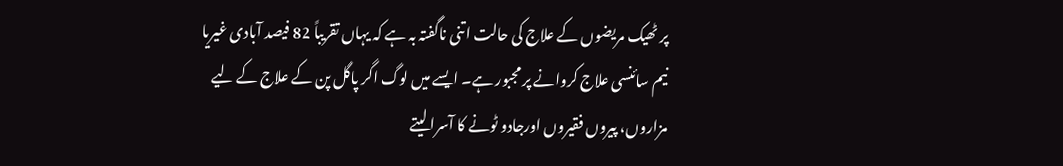پر ٹھیک مریضوں کے علاج کی حالت اتنی ناگفتہ بہ ہے کہ یہاں تقریباً 82 فیصد آبادی غیریا نیم سائنسی علاج کروانے پر مجبور ہے۔ ایسے میں لوگ اگر پاگل پن کے علاج کے لیے مزاروں، پیروں فقیروں اورجادو ٹونے کا آسرا لیتے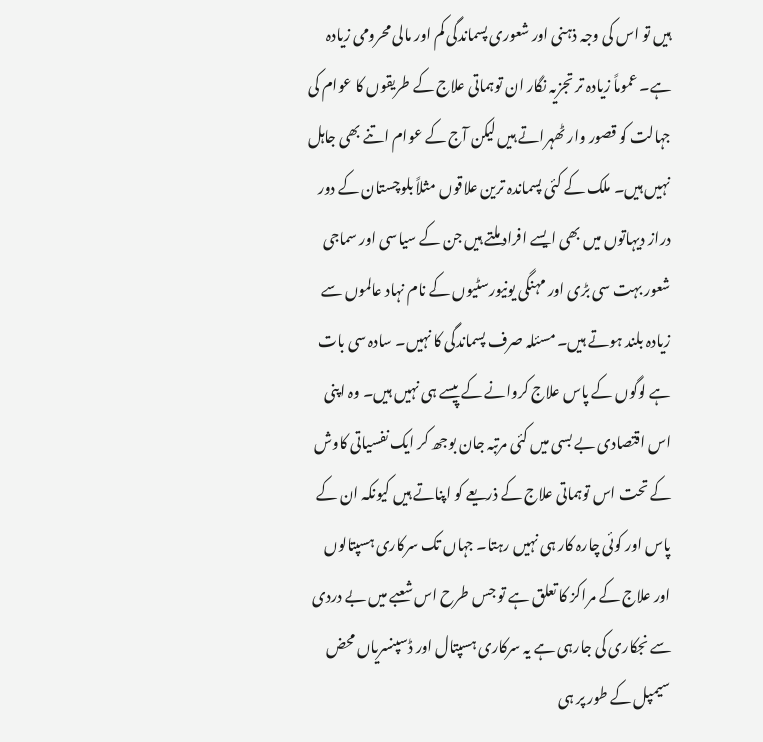ہیں تو اس کی وجہ ذہنی اور شعوری پسماندگی کم اور مالی محرومی زیادہ ہے۔ عموماً زیادہ تر تجزیہ نگار ان توہماتی علاج کے طریقوں کا عوام کی جہالت کو قصور وار ٹھہراتے ہیں لیکن آج کے عوام اتنے بھی جاہل نہیں ہیں۔ ملک کے کئی پسماندہ ترین علاقوں مثلاً بلوچستان کے دور دراز دیہاتوں میں بھی ایسے افراد ملتے ہیں جن کے سیاسی اور سماجی شعور بہت سی بڑی اور مہنگی یونیورسٹیوں کے نام نہاد عالموں سے زیادہ بلند ہوتے ہیں۔ مسئلہ صرف پسماندگی کا نہیں۔ سادہ سی بات ہے لوگوں کے پاس علاج کروانے کے پیسے ہی نہیں ہیں۔ وہ اپنی اس اقتصادی بے بسی میں کئی مرتبہ جان بوجھ کر ایک نفسیاتی کاوش کے تحت اس توہماتی علاج کے ذریعے کو اپناتے ہیں کیونکہ ان کے پاس اور کوئی چارہ کار ہی نہیں رہتا۔ جہاں تک سرکاری ہسپتالوں اور علاج کے مراکز کا تعلق ہے تو جس طرح اس شعبے میں بے دردی سے نجکاری کی جارہی ہے یہ سرکاری ہسپتال اور ڈسپنسریاں محض سیمپل کے طور پر ہی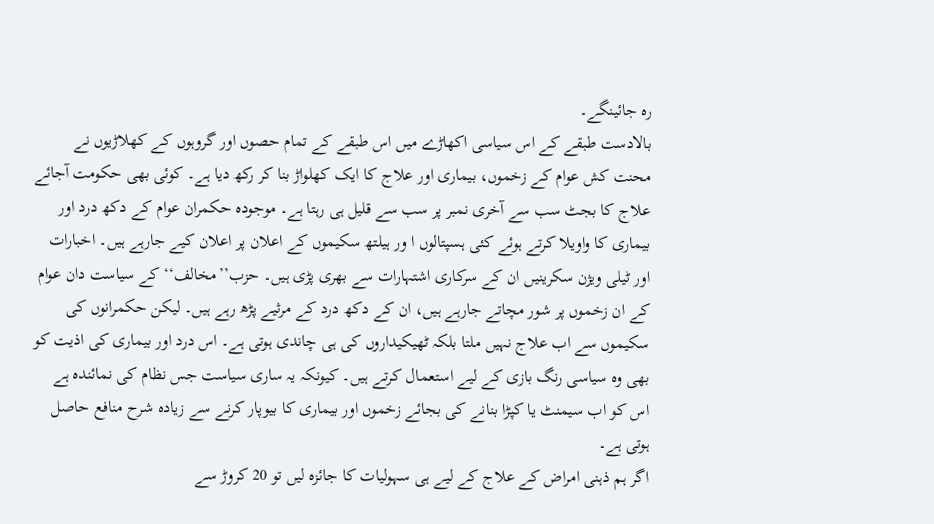رہ جائینگے۔
بالادست طبقے کے اس سیاسی اکھاڑے میں اس طبقے کے تمام حصوں اور گروہوں کے کھلاڑیوں نے محنت کش عوام کے زخموں، بیماری اور علاج کا ایک کھلواڑ بنا کر رکھ دیا ہے۔ کوئی بھی حکومت آجائے علاج کا بجٹ سب سے آخری نمبر پر سب سے قلیل ہی رہتا ہے۔ موجودہ حکمران عوام کے دکھ درد اور بیماری کا واویلا کرتے ہوئے کئی ہسپتالوں ا ور ہیلتھ سکیموں کے اعلان پر اعلان کیے جارہے ہیں۔ اخبارات اور ٹیلی ویژن سکرینیں ان کے سرکاری اشتہارات سے بھری پڑی ہیں۔ حزب’’مخالف‘‘ کے سیاست دان عوام کے ان زخموں پر شور مچاتے جارہے ہیں، ان کے دکھ درد کے مرثیے پڑھ رہے ہیں۔ لیکن حکمرانوں کی سکیموں سے اب علاج نہیں ملتا بلکہ ٹھیکیداروں کی ہی چاندی ہوتی ہے۔ اس درد اور بیماری کی اذیت کو بھی وہ سیاسی رنگ بازی کے لیے استعمال کرتے ہیں۔ کیونکہ یہ ساری سیاست جس نظام کی نمائندہ ہے اس کو اب سیمنٹ یا کپڑا بنانے کی بجائے زخموں اور بیماری کا بیوپار کرنے سے زیادہ شرح منافع حاصل ہوتی ہے۔
اگر ہم ذہنی امراض کے علاج کے لیے ہی سہولیات کا جائزہ لیں تو 20 کروڑ سے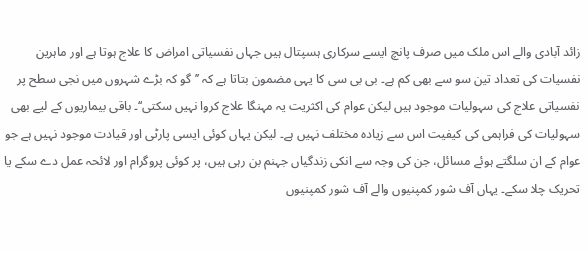زائد آبادی والے اس ملک میں صرف پانچ ایسے سرکاری ہسپتال ہیں جہاں نفسیاتی امراض کا علاج ہوتا ہے اور ماہرین نفسیات کی تعداد تین سو سے بھی کم ہے۔ بی بی سی کا یہی مضمون بتاتا ہے کہ ’’گو کہ بڑے شہروں میں نجی سطح پر نفسیاتی علاج کی سہولیات موجود ہیں لیکن عوام کی اکثریت یہ مہنگا علاج کروا نہیں سکتی‘‘۔ باقی بیماریوں کے لیے بھی سہولیات کی فراہمی کی کیفیت اس سے زیادہ مختلف نہیں ہے۔ لیکن یہاں کوئی ایسی پارٹی اور قیادت موجود نہیں ہے جو عوام کے ان سلگتے ہوئے مسائل، جن کی وجہ سے انکی زندگیاں جہنم بن رہی ہیں، پر کوئی پروگرام اور لائحہ عمل دے سکے یا تحریک چلا سکے۔ یہاں آف شور کمپنیوں والے آف شور کمپنیوں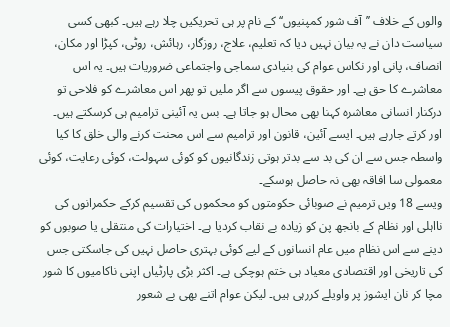والوں کے خلاف ’’آف شور کمپنیوں‘‘ کے نام پر ہی تحریکیں چلا رہے ہیں۔ کبھی کسی سیاست دان نے یہ بیان نہیں دیا کہ تعلیم، علاج، روزگار، رہائش، روٹی، کپڑا اور مکان، انصاف، پانی اور نکاس عوام کی بنیادی سماجی واجتماعی ضروریات ہیں۔ یہ اس معاشرے کا حق ہے۔ اور حقوق پیسوں سے اگر ملیں تو پھر اس معاشرے کو فلاحی تو درکنار انسانی معاشرہ کہنا بھی محال ہو جاتا ہے۔ بس یہ آئینی ترامیم ہی کرسکتے ہیں۔ اور کرتے جارہے ہیں۔ ایسے آئین، قانون اور ترامیم سے اس محنت کرنے والی خلق کا کیا واسطہ جس سے ان کی بد سے بدتر ہوتی زندگانیوں کو کوئی سہولت، کوئی رعایت، کوئی معمولی سا افاقہ بھی نہ حاصل ہوسکے۔
ویسے 18 ویں ترمیم نے صوبائی حکومتوں کو محکموں کی تقسیم کرکے حکمرانوں کی نااہلی اور نظام کے بانجھ پن کو زیادہ بے نقاب کردیا ہے۔ اختیارات کی منتقلی یا صوبوں کو دینے سے اس نظام میں عام انسانوں کے لیے کوئی بہتری حاصل نہیں کی جاسکتی جس کی تاریخی اور اقتصادی معیاد ہی ختم ہوچکی ہے۔ اکثر بڑی پارٹیاں اپنی ناکامیوں کا شور مچا کر نان ایشوز پر واویلے کررہی ہیں۔ لیکن عوام اتنے بھی بے شعور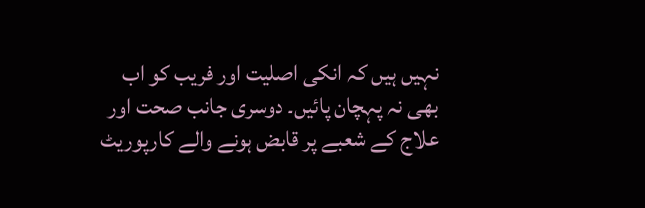نہیں ہیں کہ انکی اصلیت اور فریب کو اب بھی نہ پہچان پائیں۔ دوسری جانب صحت اور علاج کے شعبے پر قابض ہونے والے کارپوریٹ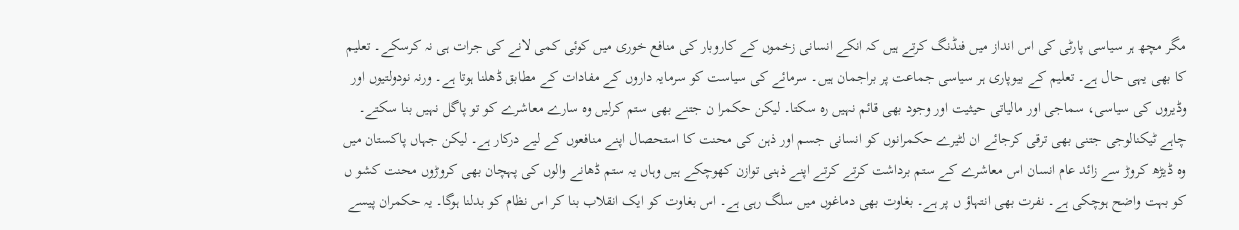مگر مچھ ہر سیاسی پارٹی کی اس انداز میں فنڈنگ کرتے ہیں کہ انکے انسانی زخموں کے کاروبار کی منافع خوری میں کوئی کمی لانے کی جرات ہی نہ کرسکے۔ تعلیم کا بھی یہی حال ہے۔ تعلیم کے بیوپاری ہر سیاسی جماعت پر براجمان ہیں۔ سرمائے کی سیاست کو سرمایہ داروں کے مفادات کے مطابق ڈھلنا ہوتا ہے۔ ورنہ نودولتیوں اور وڈیروں کی سیاسی، سماجی اور مالیاتی حیثیت اور وجود بھی قائم نہیں رہ سکتا۔ لیکن حکمرا ن جتنے بھی ستم کرلیں وہ سارے معاشرے کو تو پاگل نہیں بنا سکتے۔ چاہے ٹیکنالوجی جتنی بھی ترقی کرجائے ان لٹیرے حکمرانوں کو انسانی جسم اور ذہن کی محنت کا استحصال اپنے منافعوں کے لیے درکار ہے۔ لیکن جہاں پاکستان میں وہ ڈیڑھ کروڑ سے زائد عام انسان اس معاشرے کے ستم برداشت کرتے کرتے اپنے ذہنی توازن کھوچکے ہیں وہاں یہ ستم ڈھانے والوں کی پہچان بھی کروڑوں محنت کشو ں کو بہت واضح ہوچکی ہے۔ نفرت بھی انتہاؤ ں پر ہے۔ بغاوت بھی دماغوں میں سلگ رہی ہے۔ اس بغاوت کو ایک انقلاب بنا کر اس نظام کو بدلنا ہوگا۔ یہ حکمران پیسے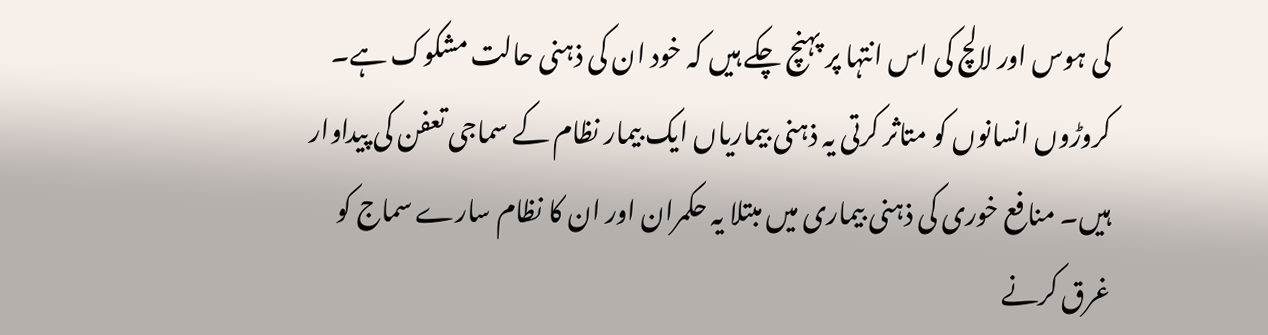کی ہوس اور لالچ کی اس انتہا پر پہنچ چکے ہیں کہ خود ان کی ذہنی حالت مشکوک ہے۔ کروڑوں انسانوں کو متاثر کرتی یہ ذہنی بیماریاں ایک بیمار نظام کے سماجی تعفن کی پیداوار ہیں۔ منافع خوری کی ذہنی بیماری میں مبتلا یہ حکمران اور ان کا نظام سارے سماج کو غرق کرنے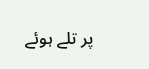پر تلے ہوئے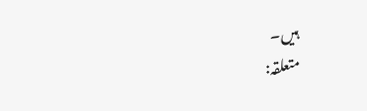ہیں۔
متعلقہ: